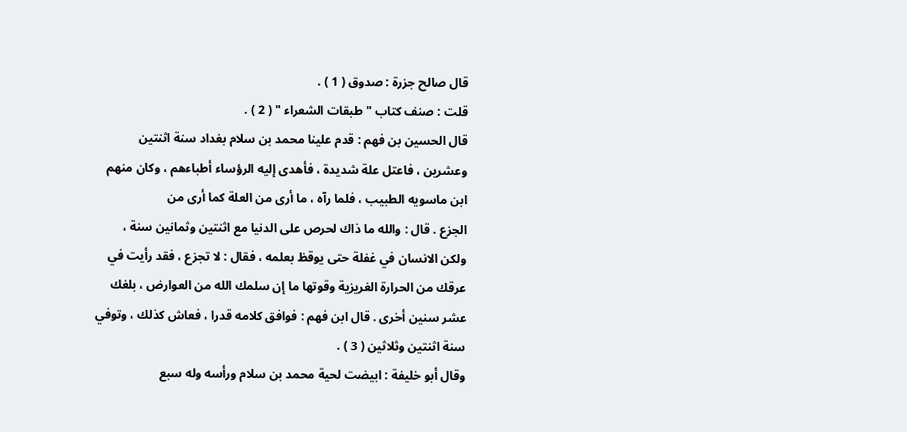قال صالح جزرة : صدوق ( 1 ) .
قلت : صنف كتاب " طبقات الشعراء " ( 2 ) .
قال الحسين بن فهم : قدم علينا محمد بن سلام بغداد سنة اثنتين
وعشرين ، فاعتل علة شديدة ، فأهدى إليه الرؤساء أطباءهم ، وكان منهم
ابن ماسويه الطبيب ، فلما رآه ، ما أرى من العلة كما أرى من
الجزع . قال : والله ما ذاك لحرص على الدنيا مع اثنتين وثمانين سنة ،
ولكن الانسان في غفلة حتى يوقظ بعلمه ، فقال : لا تجزع ، فقد رأيت في
عرقك من الحرارة الغريزية وقوتها ما إن سلمك الله من العوارض ، بلغك
عشر سنين أخرى . قال ابن فهم : فوافق كلامه قدرا ، فعاش كذلك ، وتوفي
سنة اثنتين وثلاثين ( 3 ) .
وقال أبو خليفة : ابيضت لحية محمد بن سلام ورأسه وله سبع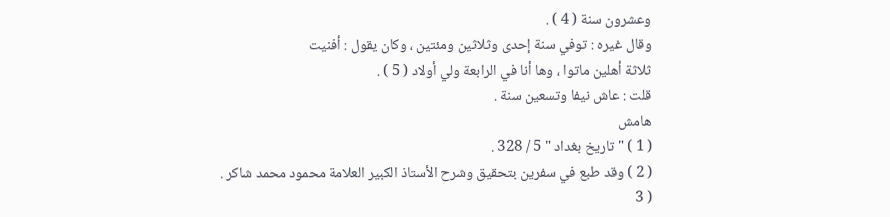وعشرون سنة ( 4 ) .
وقال غيره : توفي سنة إحدى وثلاثين ومئتين ، وكان يقول : أفنيت
ثلاثة أهلين ماتوا ، وها أنا في الرابعة ولي أولاد ( 5 ) .
قلت : عاش نيفا وتسعين سنة .
هامش
( 1 ) " تاريخ بغداد " 5 / 328 .
( 2 ) وقد طبع في سفرين بتحقيق وشرح الأستاذ الكبير العلامة محمود محمد شاكر .
( 3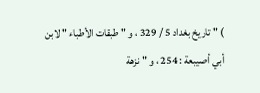) " تاريخ بغداد 5 / 329 ، و " طبقات الأطباء " لابن أبي أصيبعة : 254 ، و " نزهة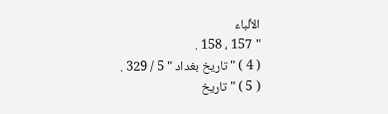الألباء
" 157 ، 158 .
( 4 ) " تاريخ بغداد " 5 / 329 .
( 5 ) " تاريخ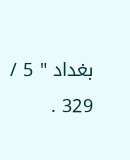بغداد " 5 / 329 .